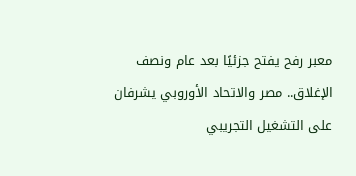معبر رفح يفتح جزئيًا بعد عام ونصف الإغلاق.. مصر والاتحاد الأوروبي يشرفان على التشغيل التجريبي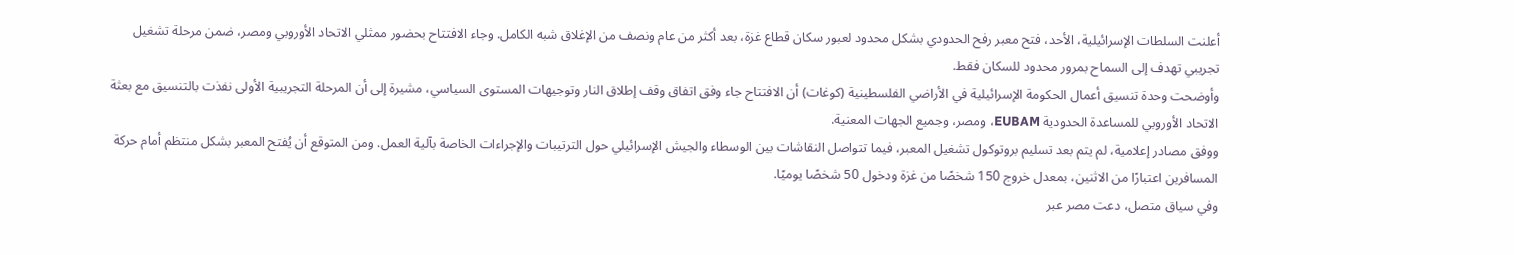أعلنت السلطات الإسرائيلية، الأحد، فتح معبر رفح الحدودي بشكل محدود لعبور سكان قطاع غزة، بعد أكثر من عام ونصف من الإغلاق شبه الكامل. وجاء الافتتاح بحضور ممثلي الاتحاد الأوروبي ومصر، ضمن مرحلة تشغيل تجريبي تهدف إلى السماح بمرور محدود للسكان فقط.
وأوضحت وحدة تنسيق أعمال الحكومة الإسرائيلية في الأراضي الفلسطينية (كوغات) أن الافتتاح جاء وفق اتفاق وقف إطلاق النار وتوجيهات المستوى السياسي، مشيرة إلى أن المرحلة التجريبية الأولى نفذت بالتنسيق مع بعثة الاتحاد الأوروبي للمساعدة الحدودية EUBAM، ومصر، وجميع الجهات المعنية.
ووفق مصادر إعلامية، لم يتم بعد تسليم بروتوكول تشغيل المعبر، فيما تتواصل النقاشات بين الوسطاء والجيش الإسرائيلي حول الترتيبات والإجراءات الخاصة بآلية العمل. ومن المتوقع أن يُفتح المعبر بشكل منتظم أمام حركة المسافرين اعتبارًا من الاثنين، بمعدل خروج 150 شخصًا من غزة ودخول 50 شخصًا يوميًا.
وفي سياق متصل، دعت مصر عبر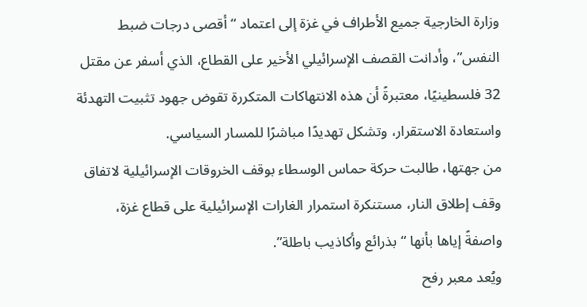وزارة الخارجية جميع الأطراف في غزة إلى اعتماد “أقصى درجات ضبط النفس”، وأدانت القصف الإسرائيلي الأخير على القطاع، الذي أسفر عن مقتل 32 فلسطينيًا، معتبرةً أن هذه الانتهاكات المتكررة تقوض جهود تثبيت التهدئة واستعادة الاستقرار، وتشكل تهديدًا مباشرًا للمسار السياسي.
من جهتها، طالبت حركة حماس الوسطاء بوقف الخروقات الإسرائيلية لاتفاق وقف إطلاق النار، مستنكرة استمرار الغارات الإسرائيلية على قطاع غزة، واصفةً إياها بأنها “بذرائع وأكاذيب باطلة”.
ويُعد معبر رفح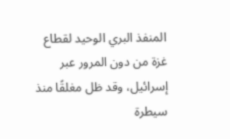المنفذ البري الوحيد لقطاع غزة من دون المرور عبر إسرائيل، وقد ظل مغلقًا منذ سيطرة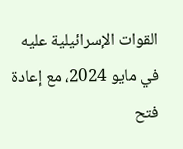القوات الإسرائيلية عليه في مايو 2024، مع إعادة فتح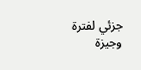جزئي لفترة وجيزة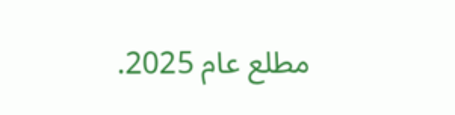مطلع عام 2025.